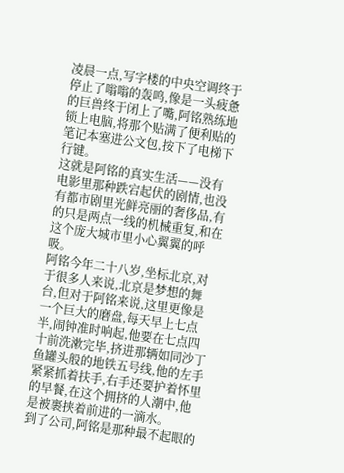凌晨一点,写字楼的中央空调终于停止了嗡嗡的轰鸣,像是一头疲惫的巨兽终于闭上了嘴,阿铭熟练地锁上电脑,将那个贴满了便利贴的笔记本塞进公文包,按下了电梯下行键。
这就是阿铭的真实生活——没有电影里那种跌宕起伏的剧情,也没有都市剧里光鲜亮丽的奢侈品,有的只是两点一线的机械重复,和在这个庞大城市里小心翼翼的呼吸。
阿铭今年二十八岁,坐标北京,对于很多人来说,北京是梦想的舞台,但对于阿铭来说,这里更像是一个巨大的磨盘,每天早上七点半,闹钟准时响起,他要在七点四十前洗漱完毕,挤进那辆如同沙丁鱼罐头般的地铁五号线,他的左手紧紧抓着扶手,右手还要护着怀里的早餐,在这个拥挤的人潮中,他是被裹挟着前进的一滴水。
到了公司,阿铭是那种最不起眼的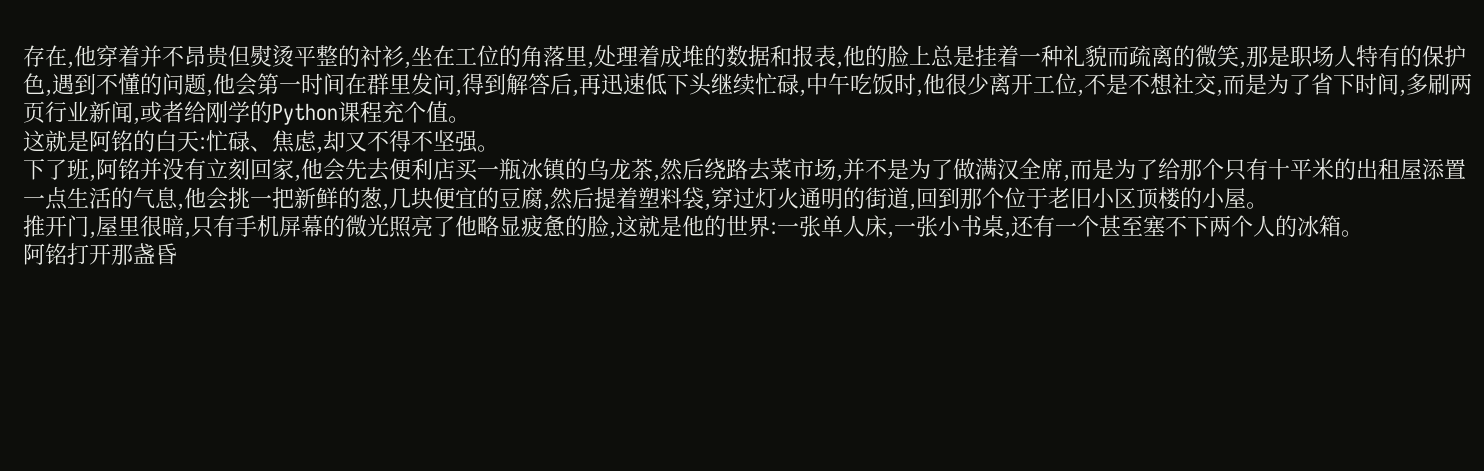存在,他穿着并不昂贵但熨烫平整的衬衫,坐在工位的角落里,处理着成堆的数据和报表,他的脸上总是挂着一种礼貌而疏离的微笑,那是职场人特有的保护色,遇到不懂的问题,他会第一时间在群里发问,得到解答后,再迅速低下头继续忙碌,中午吃饭时,他很少离开工位,不是不想社交,而是为了省下时间,多刷两页行业新闻,或者给刚学的Python课程充个值。
这就是阿铭的白天:忙碌、焦虑,却又不得不坚强。
下了班,阿铭并没有立刻回家,他会先去便利店买一瓶冰镇的乌龙茶,然后绕路去菜市场,并不是为了做满汉全席,而是为了给那个只有十平米的出租屋添置一点生活的气息,他会挑一把新鲜的葱,几块便宜的豆腐,然后提着塑料袋,穿过灯火通明的街道,回到那个位于老旧小区顶楼的小屋。
推开门,屋里很暗,只有手机屏幕的微光照亮了他略显疲惫的脸,这就是他的世界:一张单人床,一张小书桌,还有一个甚至塞不下两个人的冰箱。
阿铭打开那盏昏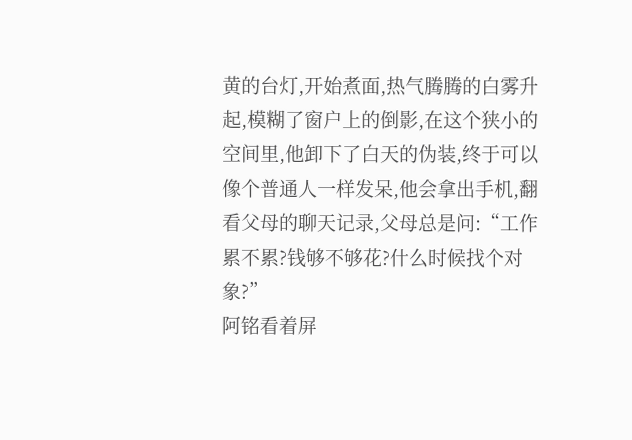黄的台灯,开始煮面,热气腾腾的白雾升起,模糊了窗户上的倒影,在这个狭小的空间里,他卸下了白天的伪装,终于可以像个普通人一样发呆,他会拿出手机,翻看父母的聊天记录,父母总是问:“工作累不累?钱够不够花?什么时候找个对象?”
阿铭看着屏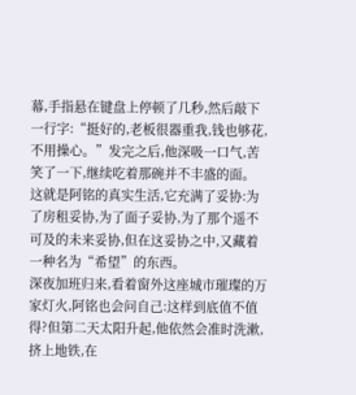幕,手指悬在键盘上停顿了几秒,然后敲下一行字:“挺好的,老板很器重我,钱也够花,不用操心。”发完之后,他深吸一口气,苦笑了一下,继续吃着那碗并不丰盛的面。
这就是阿铭的真实生活,它充满了妥协:为了房租妥协,为了面子妥协,为了那个遥不可及的未来妥协,但在这妥协之中,又藏着一种名为“希望”的东西。
深夜加班归来,看着窗外这座城市璀璨的万家灯火,阿铭也会问自己:这样到底值不值得?但第二天太阳升起,他依然会准时洗漱,挤上地铁,在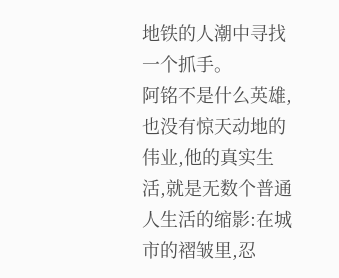地铁的人潮中寻找一个抓手。
阿铭不是什么英雄,也没有惊天动地的伟业,他的真实生活,就是无数个普通人生活的缩影:在城市的褶皱里,忍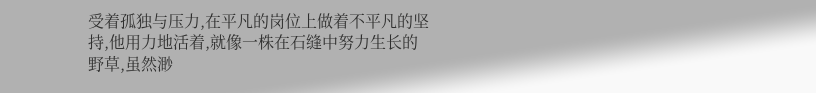受着孤独与压力,在平凡的岗位上做着不平凡的坚持,他用力地活着,就像一株在石缝中努力生长的野草,虽然渺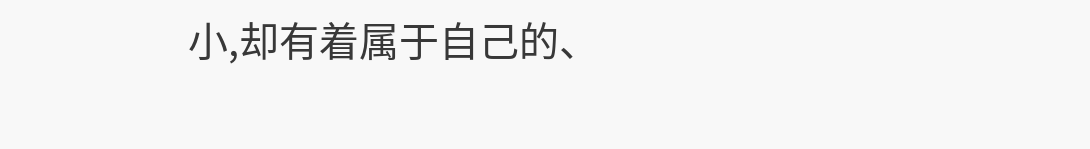小,却有着属于自己的、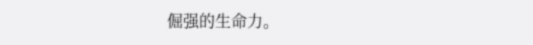倔强的生命力。